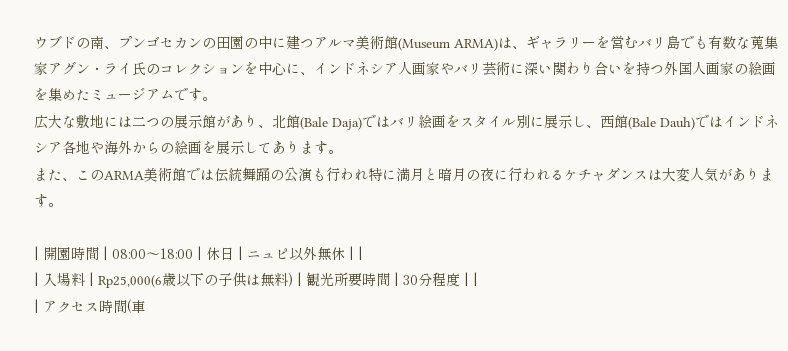ウブドの南、プンゴセカンの田園の中に建つアルマ美術館(Museum ARMA)は、ギャラリーを営むバリ島でも有数な蒐集家アグン・ライ氏のコレクションを中心に、インドネシア人画家やバリ芸術に深い関わり合いを持つ外国人画家の絵画を集めたミュージアムです。
広大な敷地には二つの展示館があり、北館(Bale Daja)ではバリ絵画をスタイル別に展示し、西館(Bale Dauh)ではインドネシア各地や海外からの絵画を展示してあります。
また、このARMA美術館では伝統舞踊の公演も行われ特に満月と暗月の夜に行われるケチャダンスは大変人気があります。

| 開園時間 | 08:00〜18:00 | 休日 | ニュピ以外無休 | |
| 入場料 | Rp25,000(6歳以下の子供は無料) | 観光所要時間 | 30分程度 | |
| アクセス時間(車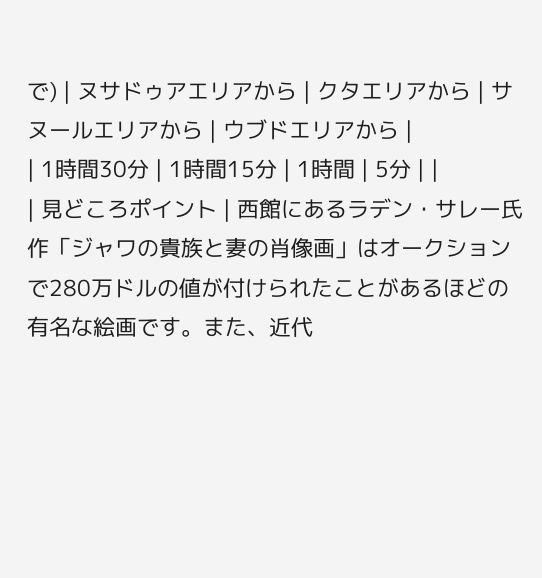で) | ヌサドゥアエリアから | クタエリアから | サヌールエリアから | ウブドエリアから |
| 1時間30分 | 1時間15分 | 1時間 | 5分 | |
| 見どころポイント | 西館にあるラデン・サレー氏作「ジャワの貴族と妻の肖像画」はオークションで280万ドルの値が付けられたことがあるほどの有名な絵画です。また、近代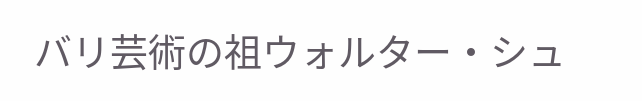バリ芸術の祖ウォルター・シュ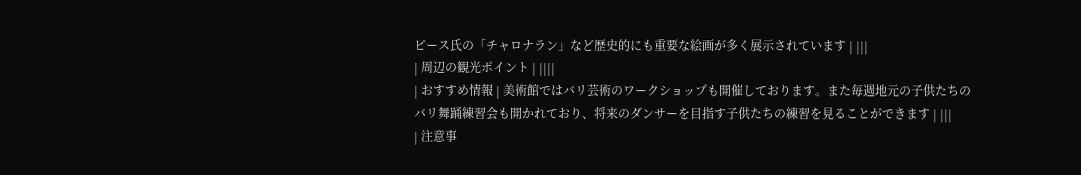ピース氏の「チャロナラン」など歴史的にも重要な絵画が多く展示されています | |||
| 周辺の観光ポイント | ||||
| おすすめ情報 | 美術館ではバリ芸術のワークショップも開催しております。また毎週地元の子供たちのバリ舞踊練習会も開かれており、将来のダンサーを目指す子供たちの練習を見ることができます | |||
| 注意事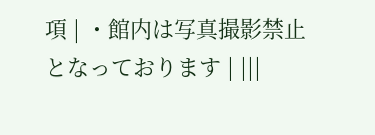項 | ・館内は写真撮影禁止となっております | |||